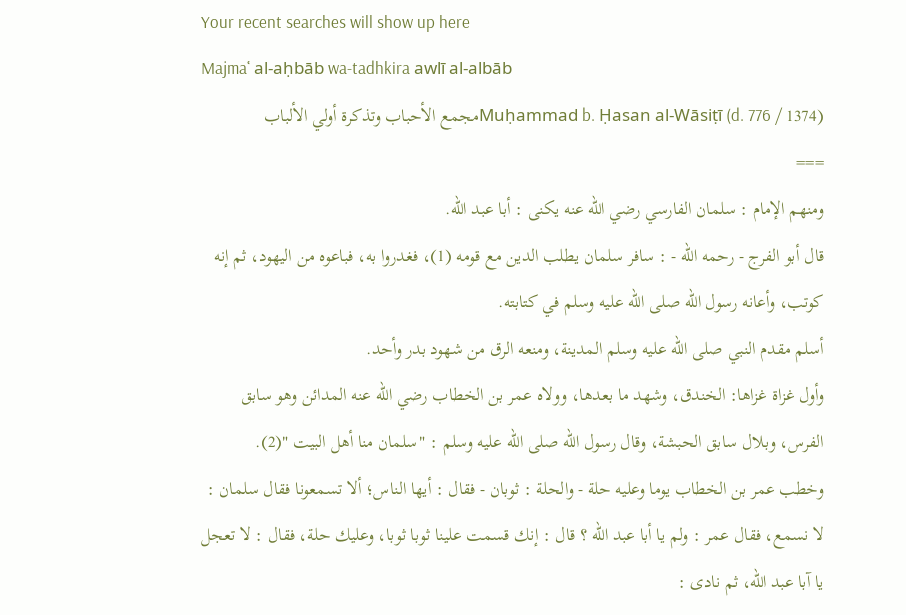Your recent searches will show up here
Majmaʿ al-aḥbāb wa-tadhkira awlī al-albāb
Muḥammad b. Ḥasan al-Wāsiṭī (d. 776 / 1374)مجمع الأحباب وتذكرة أولي الألباب
===
ومنهم الإمام : سلمان الفارسي رضي الله عنه يكنى : أبا عبد الله.
قال أبو الفرج - رحمه الله - : سافر سلمان يطلب الدين مع قومه (1)، فغدروا به، فباعوه من اليهود، ثم إنه كوتب، وأعانه رسول الله صلى الله عليه وسلم في كتابته.
أسلم مقدم النبي صلى الله عليه وسلم المدينة، ومنعه الرق من شهود بدر وأحد.
وأول غزاة غزاها: الخندق، وشهد ما بعدها، وولاه عمر بن الخطاب رضي الله عنه المدائن وهو سابق الفرس، وبلال سابق الحبشة، وقال رسول الله صلى الله عليه وسلم : "سلمان منا أهل البيت "(2).
وخطب عمر بن الخطاب يوما وعليه حلة - والحلة : ثوبان - فقال : أيها الناس؛ ألا تسمعونا فقال سلمان : لا نسمع، فقال عمر : ولم يا أبا عبد الله ؟ قال : إنك قسمت علينا ثوبا ثوبا، وعليك حلة، فقال : لا تعجل يا آبا عبد الله، ثم نادى :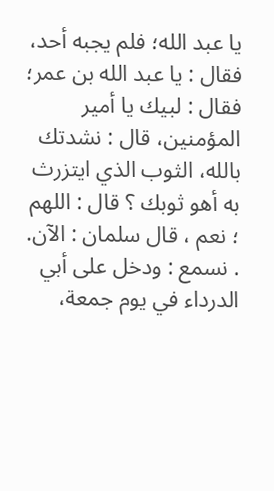يا عبد الله؛ فلم يجبه أحد، فقال : يا عبد الله بن عمر؛ فقال : لبيك يا أمير المؤمنين، قال : نشدتك بالله، الثوب الذي ايتزرث به أهو ثوبك ؟ قال : اللهم ؛ نعم ، قال سلمان : الآن. . نسمع : ودخل على أبي الدرداء في يوم جمعة،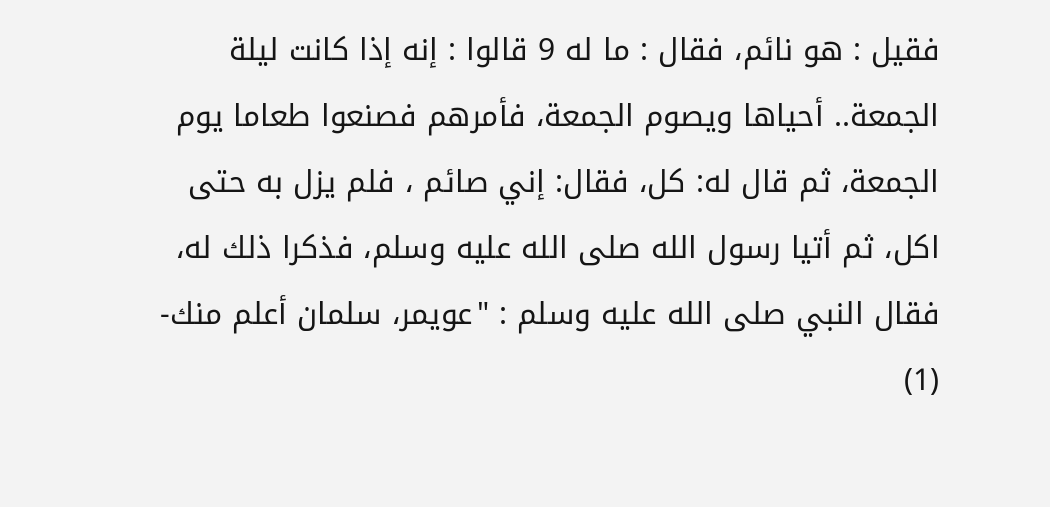فقيل : هو نائم، فقال : ما له 9 قالوا : إنه إذا كانت ليلة الجمعة.. أحياها ويصوم الجمعة، فأمرهم فصنعوا طعاما يوم الجمعة، ثم قال له: كل، فقال: إني صائم ، فلم يزل به حتى اكل، ثم أتيا رسول الله صلى الله عليه وسلم، فذكرا ذلك له، فقال النبي صلى الله عليه وسلم : "عويمر، سلمان أعلم منك- (1)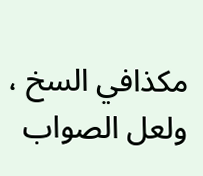مكذافي السخ ، ولعل الصواب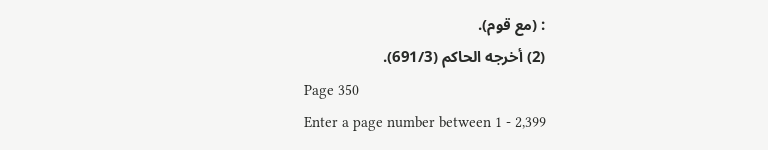: (مع قوم).
(2) أخرجه الحاكم (691/3).
Page 350
Enter a page number between 1 - 2,399